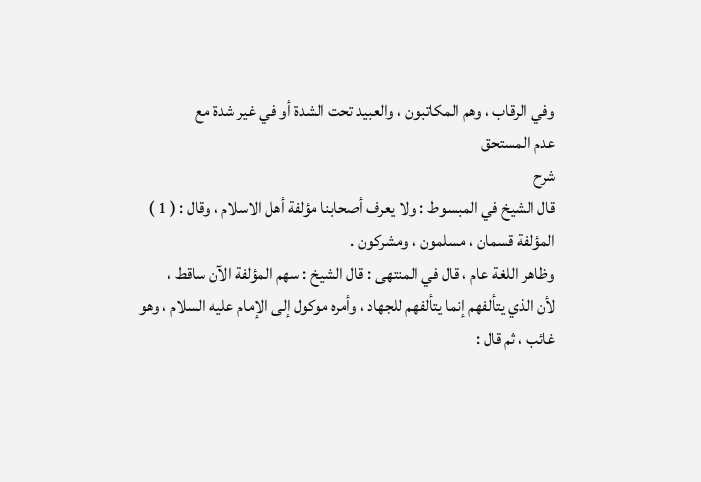وفي الرقاب ، وهم المكاتبون ، والعبيد تحت الشدة أو في غير شدة مع
عدم المستحق
شرح
قال الشيخ في المبسوط : ولا يعرف أصحابنا مؤلفة أهل الاسلام ، وقال : ( 1 )
المؤلفة قسمان ، مسلمون ، ومشركون .
وظاهر اللغة عام ، قال في المنتهى : قال الشيخ : سهم المؤلفة الآن ساقط ،
لأن الذي يتألفهم إنما يتألفهم للجهاد ، وأمره موكول إلى الإمام عليه السلام ، وهو
غائب ، ثم قال :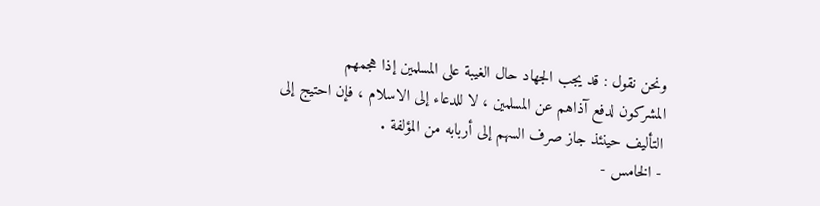ونحن نقول : قد يجب الجهاد حال الغيبة على المسلمين إذا هجمهم
المشركون لدفع آذاهم عن المسلمين ، لا للدعاء إلى الاسلام ، فإن احتيج إلى
التأليف حينئذ جاز صرف السهم إلى أربابه من المؤلفة .
- الخامس -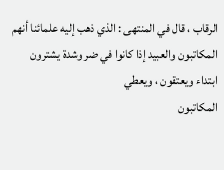الرقاب ، قال في المنتهى : الذي ذهب إليه علمائنا أنهم
المكاتبون والعبيد إذا كانوا في ضر وشدة يشترون ابتداء ويعتقون ، ويعطي
المكاتبون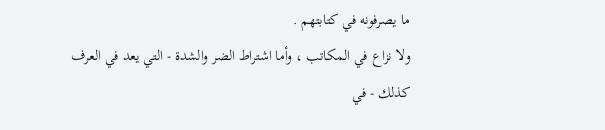ما يصرفونه في كتابتهم .
ولا نزاع في المكاتب ، وأما اشتراط الضر والشدة - التي يعد في العرف
كذلك - في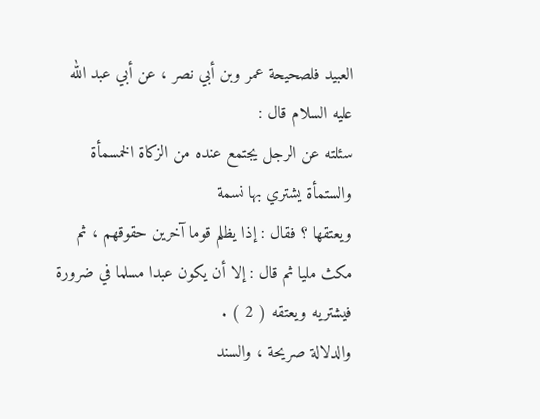العبيد فلصحيحة عمر وبن أبي نصر ، عن أبي عبد الله عليه السلام قال :
سئلته عن الرجل يجتمع عنده من الزكاة الخمسمأة والستمأة يشتري بها نسمة
ويعتقها ؟ فقال : إذا يظلم قوما آخرين حقوقهم ، ثم مكث مليا ثم قال : إلا أن يكون عبدا مسلما في ضرورة فيشتريه ويعتقه ( 2 ) .
والدلالة صريحة ، والسند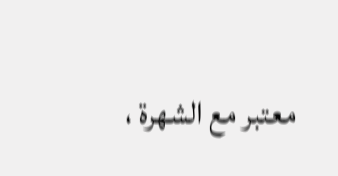معتبر مع الشهرة ،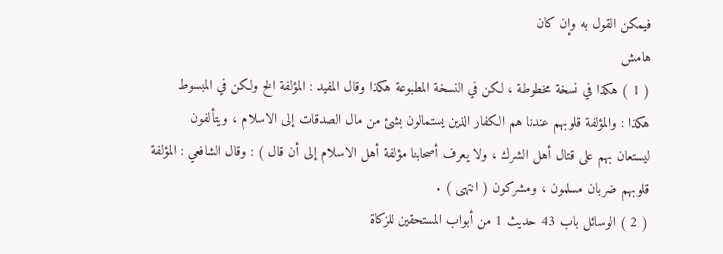فيمكن القول به وإن كان
هامش
( 1 ) هكذا في نسخة مخطوطة ، لكن في النسخة المطبوعة هكذا وقال المفيد : المؤلفة الخ ولكن في المبسوط
هكذا : والمؤلفة قلوبهم عندنا هم الكفار الذين يستمالون بشئ من مال الصدقات إلى الاسلام ، ويتألفون
ليستعان بهم على قتال أهل الشرك ، ولا يعرف أصحابنا مؤلفة أهل الاسلام إلى أن قال ) : وقال الشافعي : المؤلفة
قلوبهم ضربان مسلمون ، ومشركون ( انتهى ) .
( 2 ) الوسائل باب 43 حديث 1 من أبواب المستحقين للزكاة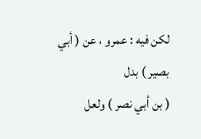لكن فيه : عمرو ، عن ( أبي بصير ) بدل
( بن أبي نصر ) ولعل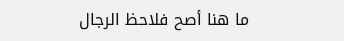ما هنا أصح فلاحظ الرجال